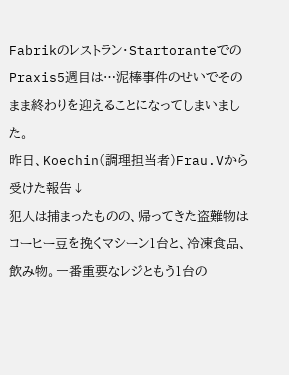Fabrikのレストラン・StartoranteでのPraxis5週目は…泥棒事件のせいでそのまま終わりを迎えることになってしまいました。
昨日、Koechin(調理担当者)Frau.Vから受けた報告↓
犯人は捕まったものの、帰ってきた盗難物はコーヒー豆を挽くマシーン1台と、冷凍食品、飲み物。一番重要なレジともう1台の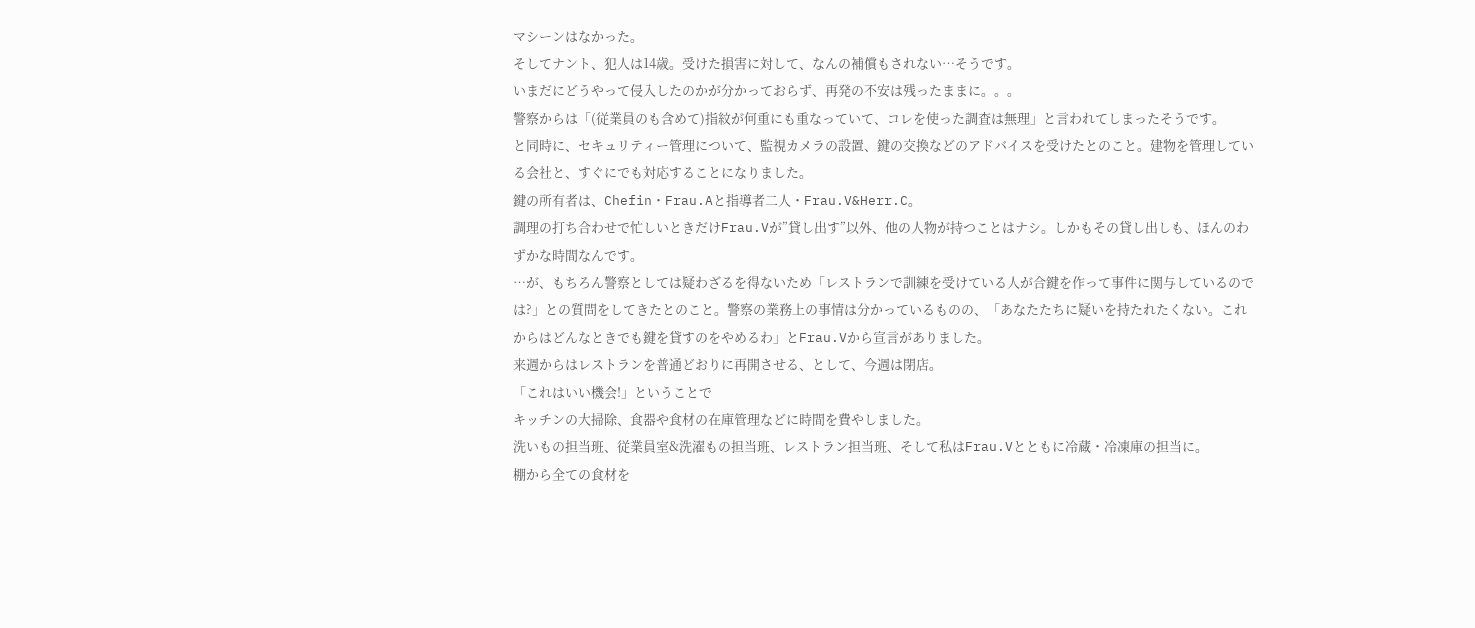マシーンはなかった。
そしてナント、犯人は14歳。受けた損害に対して、なんの補償もされない…そうです。
いまだにどうやって侵入したのかが分かっておらず、再発の不安は残ったままに。。。
警察からは「(従業員のも含めて)指紋が何重にも重なっていて、コレを使った調査は無理」と言われてしまったそうです。
と同時に、セキュリティー管理について、監視カメラの設置、鍵の交換などのアドバイスを受けたとのこと。建物を管理している会社と、すぐにでも対応することになりました。
鍵の所有者は、Chefin・Frau.Aと指導者二人・Frau.V&Herr.C。
調理の打ち合わせで忙しいときだけFrau.Vが”貸し出す”以外、他の人物が持つことはナシ。しかもその貸し出しも、ほんのわずかな時間なんです。
…が、もちろん警察としては疑わざるを得ないため「レストランで訓練を受けている人が合鍵を作って事件に関与しているのでは?」との質問をしてきたとのこと。警察の業務上の事情は分かっているものの、「あなたたちに疑いを持たれたくない。これからはどんなときでも鍵を貸すのをやめるわ」とFrau.Vから宣言がありました。
来週からはレストランを普通どおりに再開させる、として、今週は閉店。
「これはいい機会!」ということで
キッチンの大掃除、食器や食材の在庫管理などに時間を費やしました。
洗いもの担当班、従業員室&洗濯もの担当班、レストラン担当班、そして私はFrau.Vとともに冷蔵・冷凍庫の担当に。
棚から全ての食材を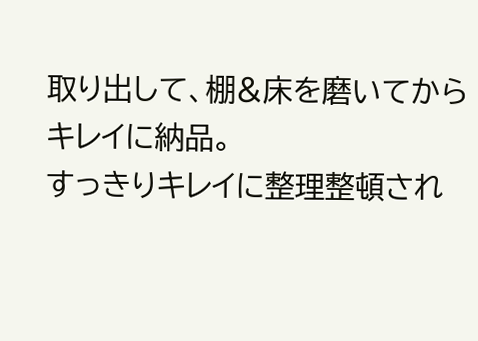取り出して、棚&床を磨いてからキレイに納品。
すっきりキレイに整理整頓され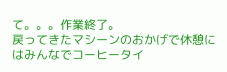て。。。作業終了。
戻ってきたマシーンのおかげで休憩にはみんなでコーヒータイ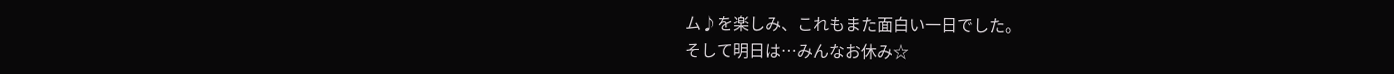ム♪を楽しみ、これもまた面白い一日でした。
そして明日は…みんなお休み☆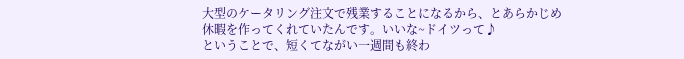大型のケータリング注文で残業することになるから、とあらかじめ休暇を作ってくれていたんです。いいな~ドイツって♪
ということで、短くてながい一週間も終わ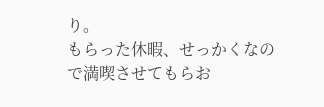り。
もらった休暇、せっかくなので満喫させてもらお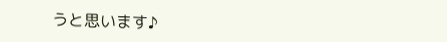うと思います♪